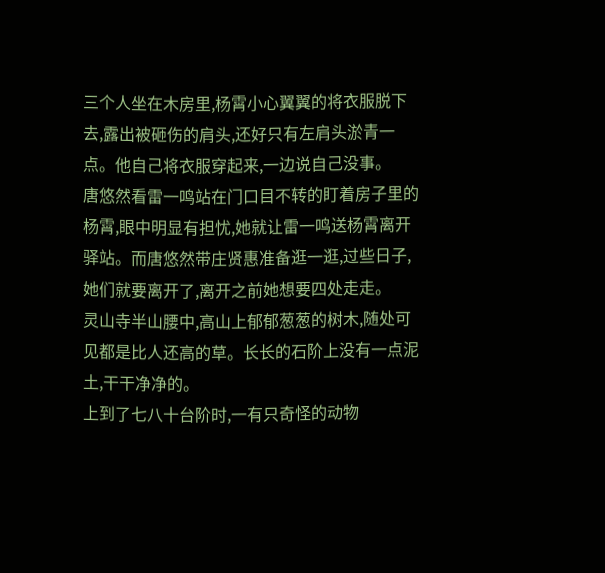三个人坐在木房里,杨霄小心翼翼的将衣服脱下去,露出被砸伤的肩头,还好只有左肩头淤青一点。他自己将衣服穿起来,一边说自己没事。
唐悠然看雷一鸣站在门口目不转的盯着房子里的杨霄,眼中明显有担忧,她就让雷一鸣送杨霄离开驿站。而唐悠然带庄贤惠准备逛一逛,过些日子,她们就要离开了,离开之前她想要四处走走。
灵山寺半山腰中,高山上郁郁葱葱的树木,随处可见都是比人还高的草。长长的石阶上没有一点泥土,干干净净的。
上到了七八十台阶时,一有只奇怪的动物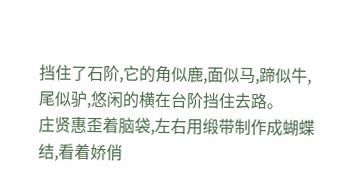挡住了石阶,它的角似鹿,面似马,蹄似牛,尾似驴,悠闲的横在台阶挡住去路。
庄贤惠歪着脑袋,左右用缎带制作成蝴蝶结,看着娇俏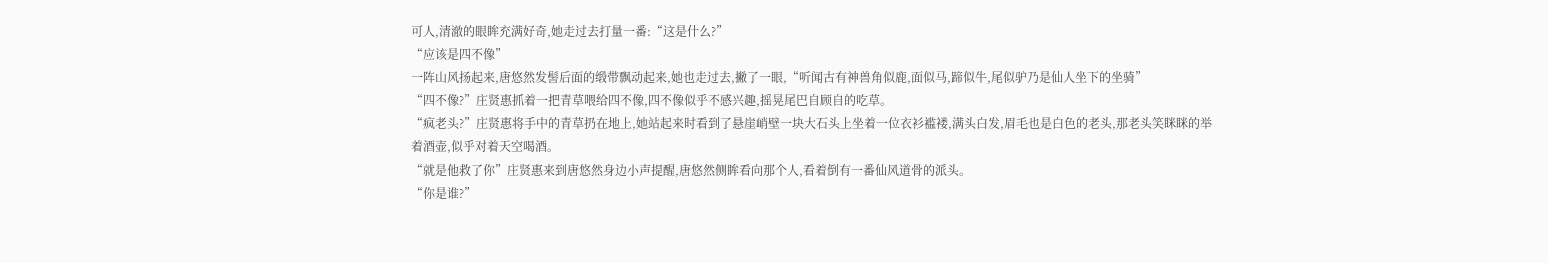可人,清澈的眼眸充满好奇,她走过去打量一番:“这是什么?”
“应该是四不像”
一阵山风扬起来,唐悠然发髻后面的缎带飘动起来,她也走过去,撇了一眼,“听闻古有神兽角似鹿,面似马,蹄似牛,尾似驴乃是仙人坐下的坐骑”
“四不像?”庄贤惠抓着一把青草喂给四不像,四不像似乎不感兴趣,摇晃尾巴自顾自的吃草。
“疯老头?”庄贤惠将手中的青草扔在地上,她站起来时看到了悬崖峭壁一块大石头上坐着一位衣衫褴褛,满头白发,眉毛也是白色的老头,那老头笑眯眯的举着酒壶,似乎对着天空喝酒。
“就是他救了你”庄贤惠来到唐悠然身边小声提醒,唐悠然侧眸看向那个人,看着倒有一番仙风道骨的派头。
“你是谁?”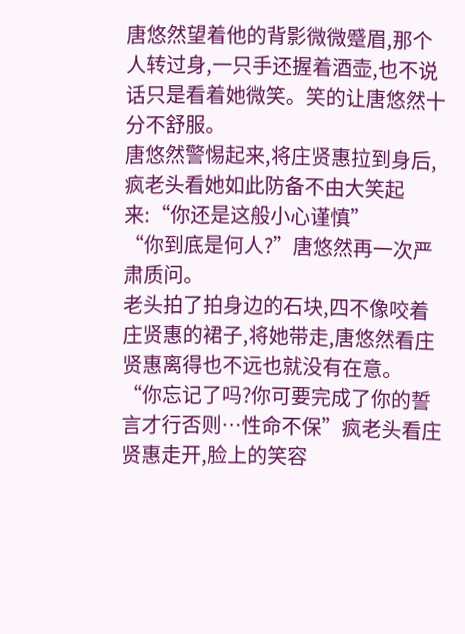唐悠然望着他的背影微微蹙眉,那个人转过身,一只手还握着酒壶,也不说话只是看着她微笑。笑的让唐悠然十分不舒服。
唐悠然警惕起来,将庄贤惠拉到身后,疯老头看她如此防备不由大笑起来:“你还是这般小心谨慎”
“你到底是何人?”唐悠然再一次严肃质问。
老头拍了拍身边的石块,四不像咬着庄贤惠的裙子,将她带走,唐悠然看庄贤惠离得也不远也就没有在意。
“你忘记了吗?你可要完成了你的誓言才行否则…性命不保”疯老头看庄贤惠走开,脸上的笑容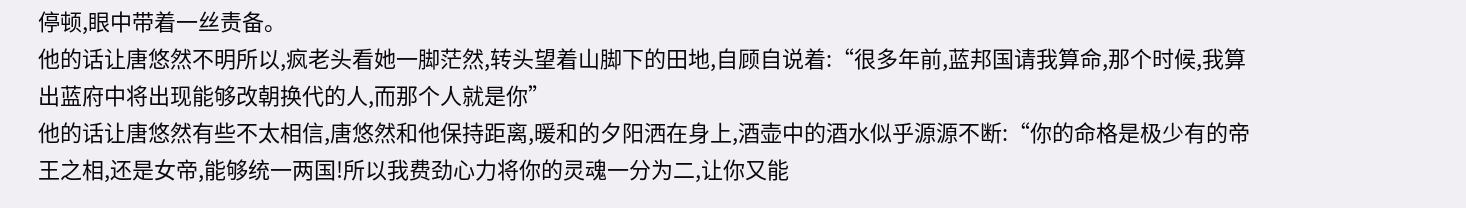停顿,眼中带着一丝责备。
他的话让唐悠然不明所以,疯老头看她一脚茫然,转头望着山脚下的田地,自顾自说着:“很多年前,蓝邦国请我算命,那个时候,我算出蓝府中将出现能够改朝换代的人,而那个人就是你”
他的话让唐悠然有些不太相信,唐悠然和他保持距离,暖和的夕阳洒在身上,酒壶中的酒水似乎源源不断:“你的命格是极少有的帝王之相,还是女帝,能够统一两国!所以我费劲心力将你的灵魂一分为二,让你又能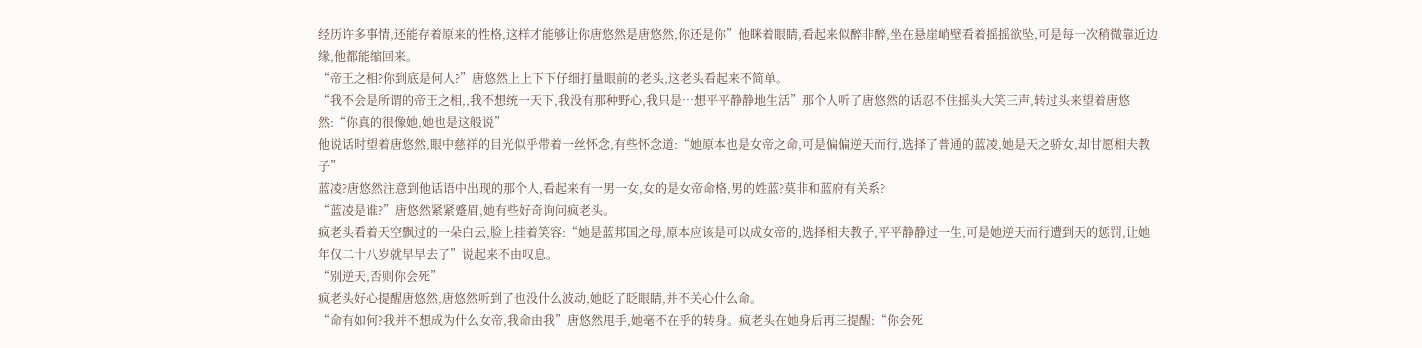经历许多事情,还能存着原来的性格,这样才能够让你唐悠然是唐悠然,你还是你”他眯着眼睛,看起来似醉非醉,坐在悬崖峭壁看着摇摇欲坠,可是每一次稍微靠近边缘,他都能缩回来。
“帝王之相?你到底是何人?”唐悠然上上下下仔细打量眼前的老头,这老头看起来不简单。
“我不会是所谓的帝王之相,,我不想统一天下,我没有那种野心,我只是…想平平静静地生活”那个人听了唐悠然的话忍不住摇头大笑三声,转过头来望着唐悠然:“你真的很像她,她也是这般说”
他说话时望着唐悠然,眼中慈祥的目光似乎带着一丝怀念,有些怀念道:“她原本也是女帝之命,可是偏偏逆天而行,选择了普通的蓝凌,她是天之骄女,却甘愿相夫教子”
蓝凌?唐悠然注意到他话语中出现的那个人,看起来有一男一女,女的是女帝命格,男的姓蓝?莫非和蓝府有关系?
“蓝凌是谁?”唐悠然紧紧蹙眉,她有些好奇询问疯老头。
疯老头看着天空飘过的一朵白云,脸上挂着笑容:“她是蓝邦国之母,原本应该是可以成女帝的,选择相夫教子,平平静静过一生,可是她逆天而行遭到天的惩罚,让她年仅二十八岁就早早去了”说起来不由叹息。
“别逆天,否则你会死”
疯老头好心提醒唐悠然,唐悠然听到了也没什么波动,她眨了眨眼睛,并不关心什么命。
“命有如何?我并不想成为什么女帝,我命由我”唐悠然甩手,她毫不在乎的转身。疯老头在她身后再三提醒:“你会死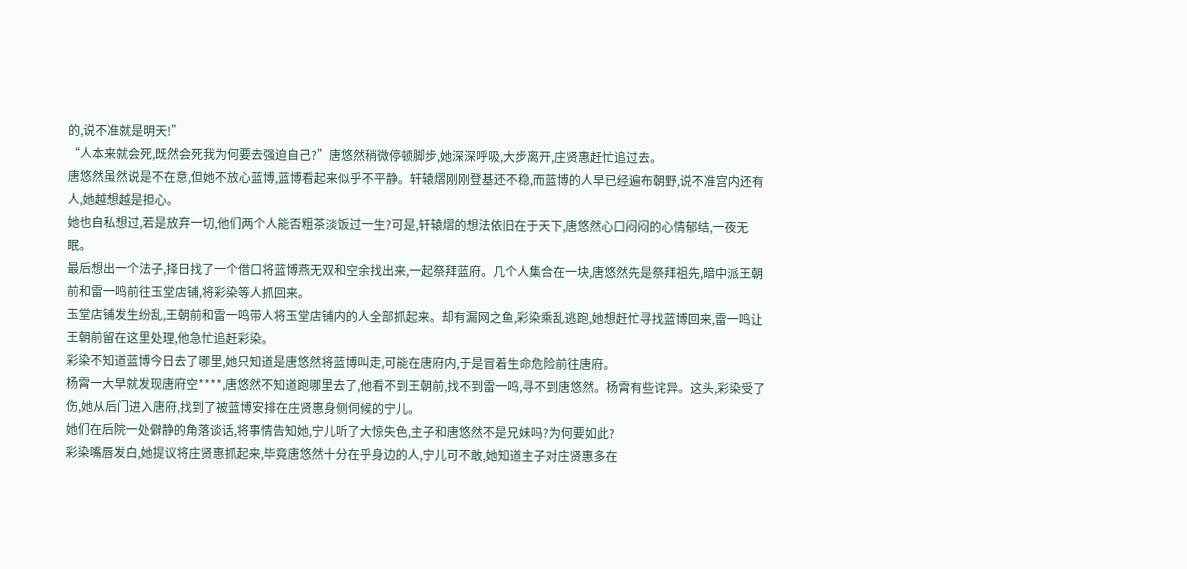的,说不准就是明天!”
“人本来就会死,既然会死我为何要去强迫自己?”唐悠然稍微停顿脚步,她深深呼吸,大步离开,庄贤惠赶忙追过去。
唐悠然虽然说是不在意,但她不放心蓝博,蓝博看起来似乎不平静。轩辕熠刚刚登基还不稳,而蓝博的人早已经遍布朝野,说不准宫内还有人,她越想越是担心。
她也自私想过,若是放弃一切,他们两个人能否粗茶淡饭过一生?可是,轩辕熠的想法依旧在于天下,唐悠然心口闷闷的心情郁结,一夜无眠。
最后想出一个法子,择日找了一个借口将蓝博燕无双和空余找出来,一起祭拜蓝府。几个人集合在一块,唐悠然先是祭拜祖先,暗中派王朝前和雷一鸣前往玉堂店铺,将彩染等人抓回来。
玉堂店铺发生纷乱,王朝前和雷一鸣带人将玉堂店铺内的人全部抓起来。却有漏网之鱼,彩染乘乱逃跑,她想赶忙寻找蓝博回来,雷一鸣让王朝前留在这里处理,他急忙追赶彩染。
彩染不知道蓝博今日去了哪里,她只知道是唐悠然将蓝博叫走,可能在唐府内,于是冒着生命危险前往唐府。
杨霄一大早就发现唐府空****,唐悠然不知道跑哪里去了,他看不到王朝前,找不到雷一鸣,寻不到唐悠然。杨霄有些诧异。这头,彩染受了伤,她从后门进入唐府,找到了被蓝博安排在庄贤惠身侧伺候的宁儿。
她们在后院一处僻静的角落谈话,将事情告知她,宁儿听了大惊失色,主子和唐悠然不是兄妹吗?为何要如此?
彩染嘴唇发白,她提议将庄贤惠抓起来,毕竟唐悠然十分在乎身边的人,宁儿可不敢,她知道主子对庄贤惠多在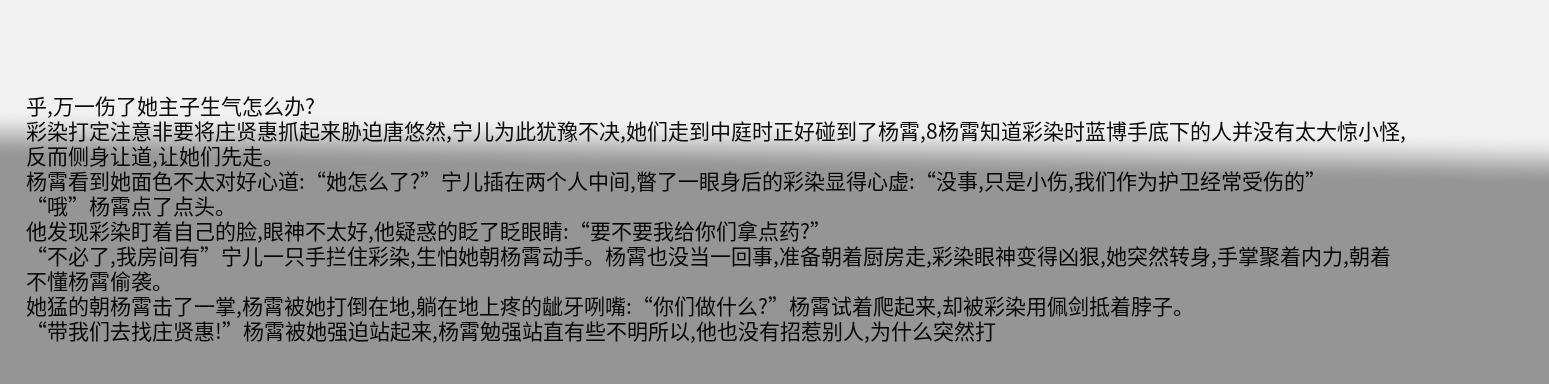乎,万一伤了她主子生气怎么办?
彩染打定注意非要将庄贤惠抓起来胁迫唐悠然,宁儿为此犹豫不决,她们走到中庭时正好碰到了杨霄,8杨霄知道彩染时蓝博手底下的人并没有太大惊小怪,反而侧身让道,让她们先走。
杨霄看到她面色不太对好心道:“她怎么了?”宁儿插在两个人中间,瞥了一眼身后的彩染显得心虚:“没事,只是小伤,我们作为护卫经常受伤的”
“哦”杨霄点了点头。
他发现彩染盯着自己的脸,眼神不太好,他疑惑的眨了眨眼睛:“要不要我给你们拿点药?”
“不必了,我房间有”宁儿一只手拦住彩染,生怕她朝杨霄动手。杨霄也没当一回事,准备朝着厨房走,彩染眼神变得凶狠,她突然转身,手掌聚着内力,朝着不懂杨霄偷袭。
她猛的朝杨霄击了一掌,杨霄被她打倒在地,躺在地上疼的龇牙咧嘴:“你们做什么?”杨霄试着爬起来,却被彩染用佩剑抵着脖子。
“带我们去找庄贤惠!”杨霄被她强迫站起来,杨霄勉强站直有些不明所以,他也没有招惹别人,为什么突然打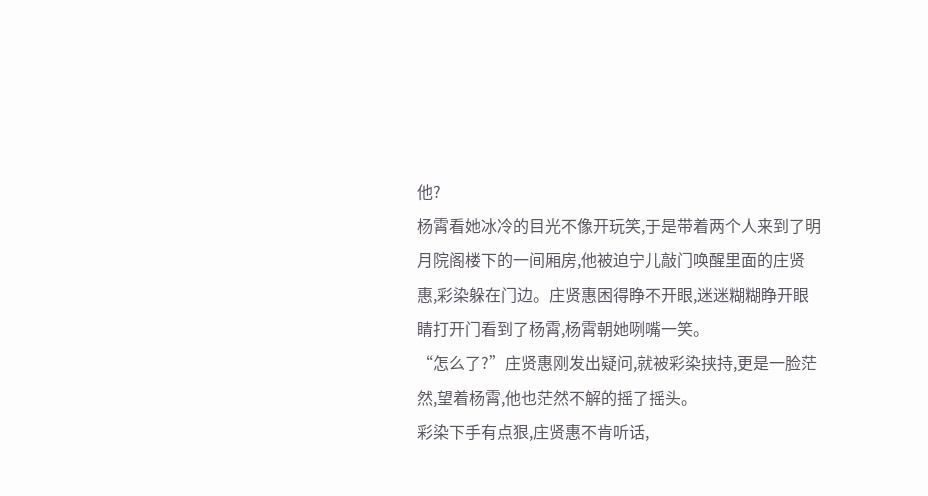他?
杨霄看她冰冷的目光不像开玩笑,于是带着两个人来到了明月院阁楼下的一间厢房,他被迫宁儿敲门唤醒里面的庄贤惠,彩染躲在门边。庄贤惠困得睁不开眼,迷迷糊糊睁开眼睛打开门看到了杨霄,杨霄朝她咧嘴一笑。
“怎么了?”庄贤惠刚发出疑问,就被彩染挟持,更是一脸茫然,望着杨霄,他也茫然不解的摇了摇头。
彩染下手有点狠,庄贤惠不肯听话,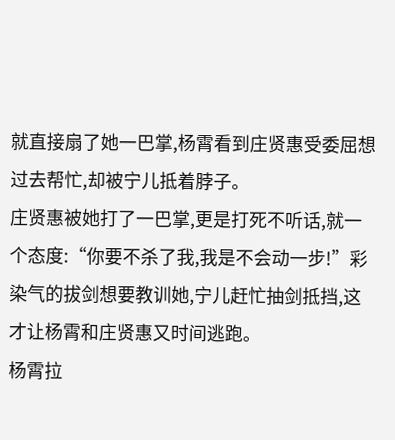就直接扇了她一巴掌,杨霄看到庄贤惠受委屈想过去帮忙,却被宁儿抵着脖子。
庄贤惠被她打了一巴掌,更是打死不听话,就一个态度:“你要不杀了我,我是不会动一步!”彩染气的拔剑想要教训她,宁儿赶忙抽剑抵挡,这才让杨霄和庄贤惠又时间逃跑。
杨霄拉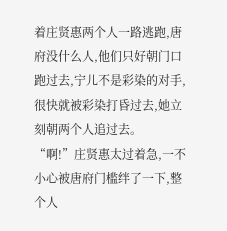着庄贤惠两个人一路逃跑,唐府没什么人,他们只好朝门口跑过去,宁儿不是彩染的对手,很快就被彩染打昏过去,她立刻朝两个人追过去。
“啊!”庄贤惠太过着急,一不小心被唐府门槛绊了一下,整个人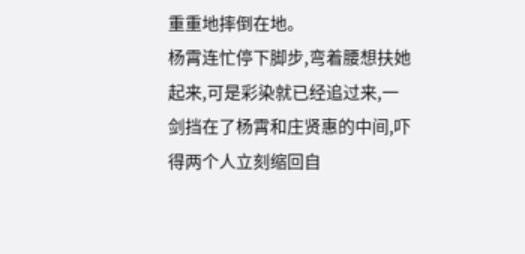重重地摔倒在地。
杨霄连忙停下脚步,弯着腰想扶她起来,可是彩染就已经追过来,一剑挡在了杨霄和庄贤惠的中间,吓得两个人立刻缩回自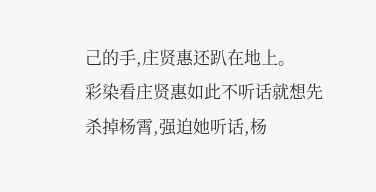己的手,庄贤惠还趴在地上。
彩染看庄贤惠如此不听话就想先杀掉杨霄,强迫她听话,杨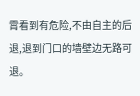霄看到有危险,不由自主的后退,退到门口的墙壁边无路可退。